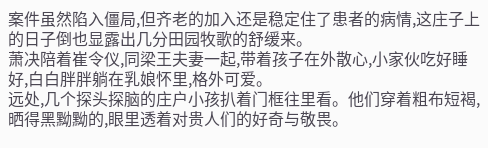案件虽然陷入僵局,但齐老的加入还是稳定住了患者的病情,这庄子上的日子倒也显露出几分田园牧歌的舒缓来。
萧决陪着崔令仪,同梁王夫妻一起,带着孩子在外散心,小家伙吃好睡好,白白胖胖躺在乳娘怀里,格外可爱。
远处,几个探头探脑的庄户小孩扒着门框往里看。他们穿着粗布短褐,晒得黑黝黝的,眼里透着对贵人们的好奇与敬畏。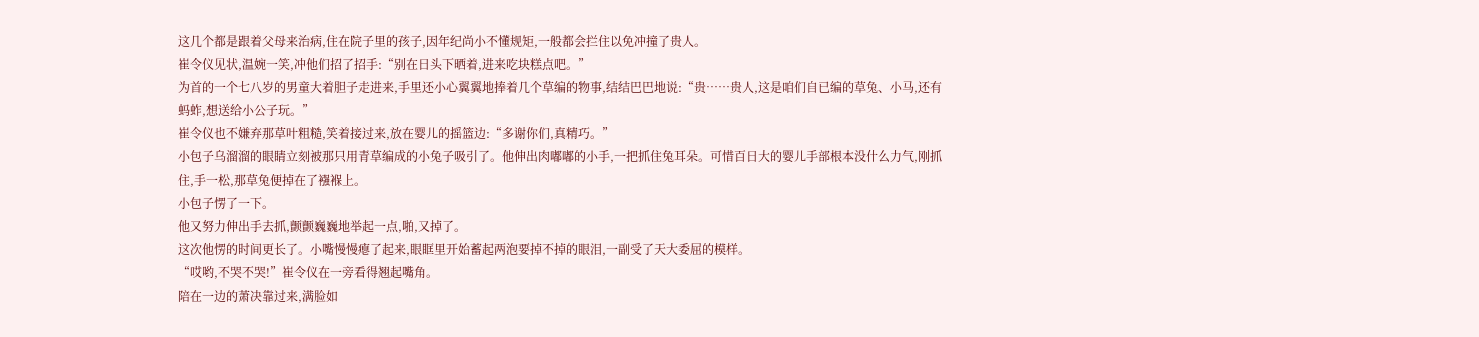这几个都是跟着父母来治病,住在院子里的孩子,因年纪尚小不懂规矩,一般都会拦住以免冲撞了贵人。
崔令仪见状,温婉一笑,冲他们招了招手:“别在日头下晒着,进来吃块糕点吧。”
为首的一个七八岁的男童大着胆子走进来,手里还小心翼翼地捧着几个草编的物事,结结巴巴地说:“贵……贵人,这是咱们自已编的草兔、小马,还有蚂蚱,想送给小公子玩。”
崔令仪也不嫌弃那草叶粗糙,笑着接过来,放在婴儿的摇篮边:“多谢你们,真精巧。”
小包子乌溜溜的眼睛立刻被那只用青草编成的小兔子吸引了。他伸出肉嘟嘟的小手,一把抓住兔耳朵。可惜百日大的婴儿手部根本没什么力气,刚抓住,手一松,那草兔便掉在了襁褓上。
小包子愣了一下。
他又努力伸出手去抓,颤颤巍巍地举起一点,啪,又掉了。
这次他愣的时间更长了。小嘴慢慢瘪了起来,眼眶里开始蓄起两泡要掉不掉的眼泪,一副受了天大委屈的模样。
“哎哟,不哭不哭!”崔令仪在一旁看得翘起嘴角。
陪在一边的萧决靠过来,满脸如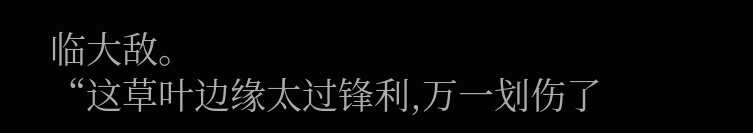临大敌。
“这草叶边缘太过锋利,万一划伤了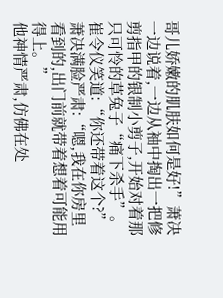哥儿娇嫩的肌肤如何是好!”萧决一边说着,一边从袖中掏出一把修剪指甲的银制小剪子,开始对着那只可怜的草兔子“痛下杀手”。
崔令仪笑道:“你还带着这个?”
萧决满脸严肃:“嗯,我在你房里看到的,出门前就带着想着可能用得上。”
他神情严肃,仿佛在处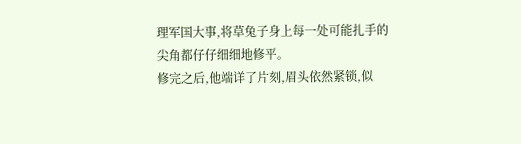理军国大事,将草兔子身上每一处可能扎手的尖角都仔仔细细地修平。
修完之后,他端详了片刻,眉头依然紧锁,似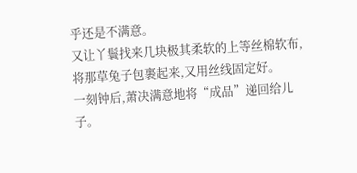乎还是不满意。
又让丫鬟找来几块极其柔软的上等丝棉软布,将那草兔子包裹起来,又用丝线固定好。
一刻钟后,萧决满意地将“成品”递回给儿子。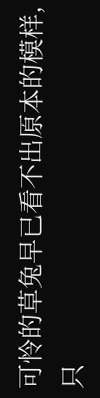可怜的草兔早已看不出原本的模样,只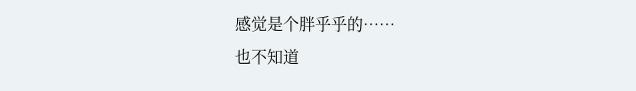感觉是个胖乎乎的……
也不知道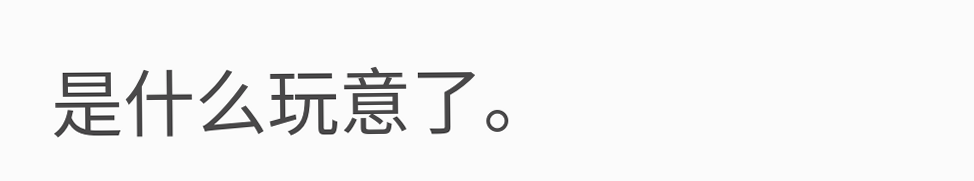是什么玩意了。